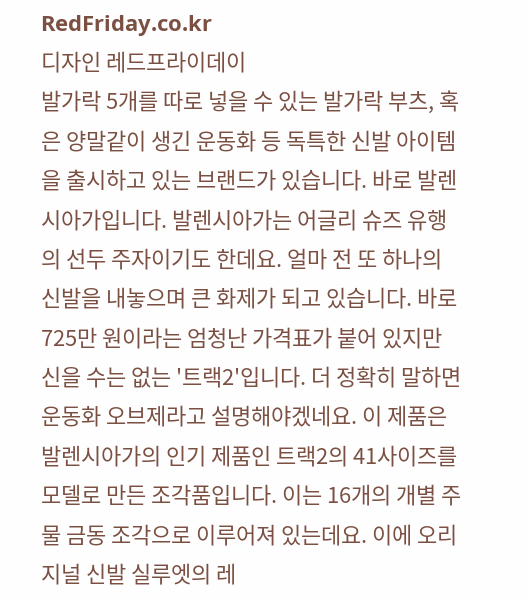RedFriday.co.kr
디자인 레드프라이데이
발가락 5개를 따로 넣을 수 있는 발가락 부츠, 혹은 양말같이 생긴 운동화 등 독특한 신발 아이템을 출시하고 있는 브랜드가 있습니다. 바로 발렌시아가입니다. 발렌시아가는 어글리 슈즈 유행의 선두 주자이기도 한데요. 얼마 전 또 하나의 신발을 내놓으며 큰 화제가 되고 있습니다. 바로 725만 원이라는 엄청난 가격표가 붙어 있지만 신을 수는 없는 '트랙2'입니다. 더 정확히 말하면 운동화 오브제라고 설명해야겠네요. 이 제품은 발렌시아가의 인기 제품인 트랙2의 41사이즈를 모델로 만든 조각품입니다. 이는 16개의 개별 주물 금동 조각으로 이루어져 있는데요. 이에 오리지널 신발 실루엣의 레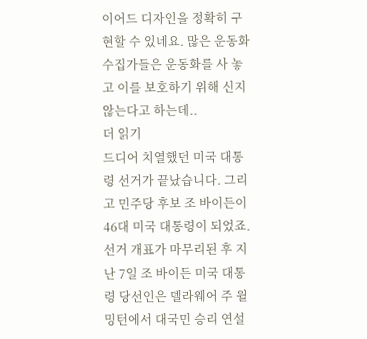이어드 디자인을 정확히 구현할 수 있네요. 많은 운동화 수집가들은 운동화를 사 놓고 이를 보호하기 위해 신지 않는다고 하는데..
더 읽기
드디어 치열했던 미국 대통령 선거가 끝났습니다. 그리고 민주당 후보 조 바이든이 46대 미국 대통령이 되었죠. 선거 개표가 마무리된 후 지난 7일 조 바이든 미국 대통령 당선인은 델라웨어 주 윌밍턴에서 대국민 승리 연설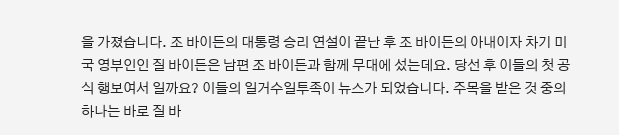을 가졌습니다. 조 바이든의 대통령 승리 연설이 끝난 후 조 바이든의 아내이자 차기 미국 영부인인 질 바이든은 남편 조 바이든과 함께 무대에 섰는데요. 당선 후 이들의 첫 공식 행보여서 일까요? 이들의 일거수일투족이 뉴스가 되었습니다. 주목을 받은 것 중의 하나는 바로 질 바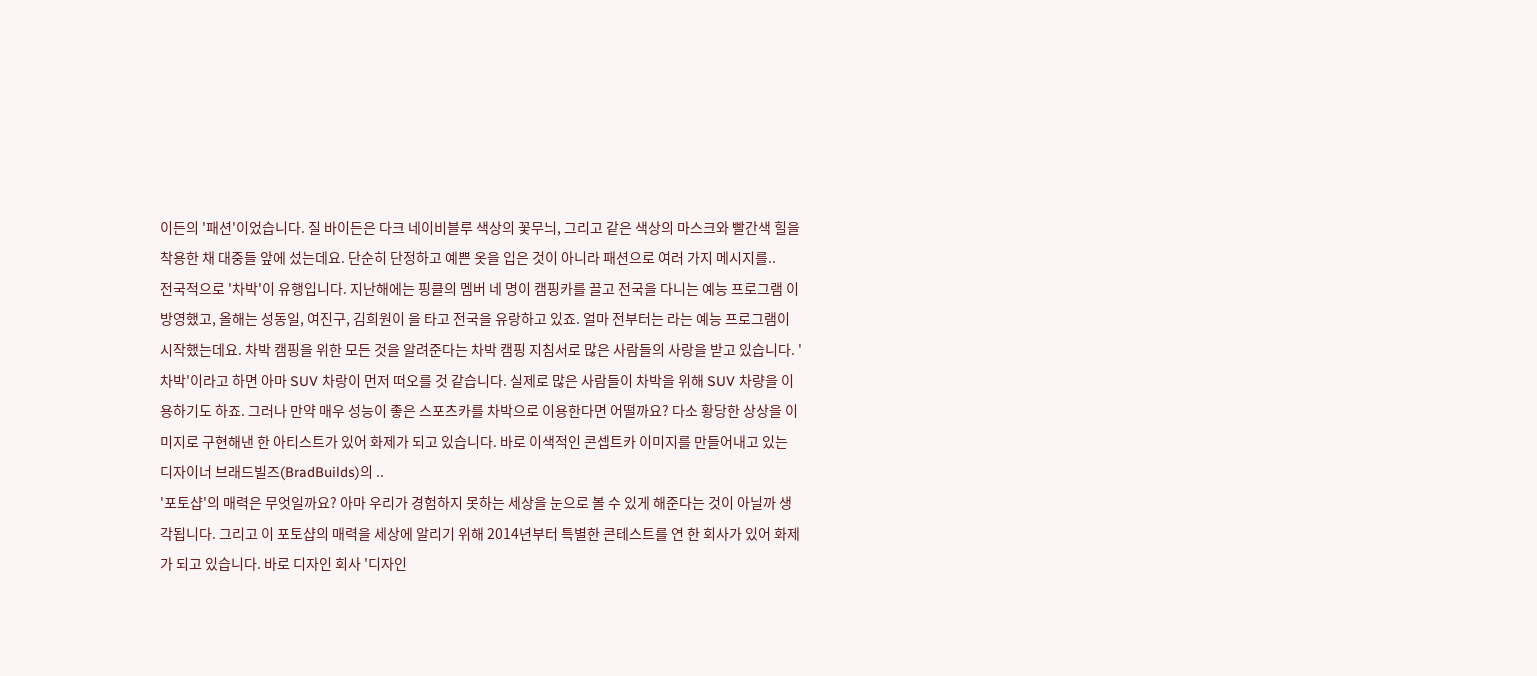이든의 '패션'이었습니다. 질 바이든은 다크 네이비블루 색상의 꽃무늬, 그리고 같은 색상의 마스크와 빨간색 힐을 착용한 채 대중들 앞에 섰는데요. 단순히 단정하고 예쁜 옷을 입은 것이 아니라 패션으로 여러 가지 메시지를..
전국적으로 '차박'이 유행입니다. 지난해에는 핑클의 멤버 네 명이 캠핑카를 끌고 전국을 다니는 예능 프로그램 이 방영했고, 올해는 성동일, 여진구, 김희원이 을 타고 전국을 유랑하고 있죠. 얼마 전부터는 라는 예능 프로그램이 시작했는데요. 차박 캠핑을 위한 모든 것을 알려준다는 차박 캠핑 지침서로 많은 사람들의 사랑을 받고 있습니다. '차박'이라고 하면 아마 SUV 차랑이 먼저 떠오를 것 같습니다. 실제로 많은 사람들이 차박을 위해 SUV 차량을 이용하기도 하죠. 그러나 만약 매우 성능이 좋은 스포츠카를 차박으로 이용한다면 어떨까요? 다소 황당한 상상을 이미지로 구현해낸 한 아티스트가 있어 화제가 되고 있습니다. 바로 이색적인 콘셉트카 이미지를 만들어내고 있는 디자이너 브래드빌즈(BradBuilds)의 ..
'포토샵'의 매력은 무엇일까요? 아마 우리가 경험하지 못하는 세상을 눈으로 볼 수 있게 해준다는 것이 아닐까 생각됩니다. 그리고 이 포토샵의 매력을 세상에 알리기 위해 2014년부터 특별한 콘테스트를 연 한 회사가 있어 화제가 되고 있습니다. 바로 디자인 회사 '디자인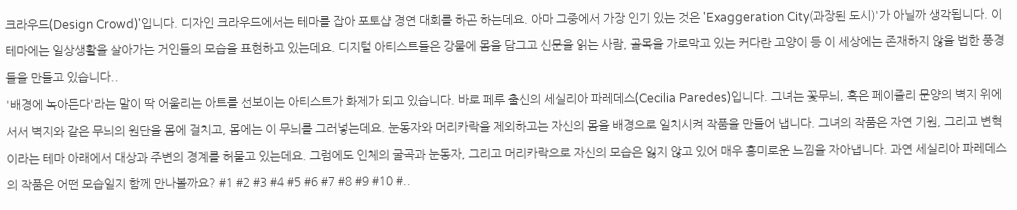크라우드(Design Crowd)'입니다. 디자인 크라우드에서는 테마를 잡아 포토샵 경연 대회를 하곤 하는데요. 아마 그중에서 가장 인기 있는 것은 'Exaggeration City(과장된 도시)'가 아닐까 생각됩니다. 이 테마에는 일상생활을 살아가는 거인들의 모습을 표현하고 있는데요. 디지털 아티스트들은 강물에 몸을 담그고 신문을 읽는 사람, 골목을 가로막고 있는 커다란 고양이 등 이 세상에는 존재하지 않을 법한 풍경들을 만들고 있습니다..
'배경에 녹아든다'라는 말이 딱 어울리는 아트를 선보이는 아티스트가 화제가 되고 있습니다. 바로 페루 출신의 세실리아 파레데스(Cecilia Paredes)입니다. 그녀는 꽃무늬, 혹은 페이즐리 문양의 벽지 위에 서서 벽지와 같은 무늬의 원단을 몸에 걸치고, 몸에는 이 무늬를 그러넣는데요. 눈동자와 머리카락을 제외하고는 자신의 몸을 배경으로 일치시켜 작품을 만들어 냅니다. 그녀의 작품은 자연 기원, 그리고 변혁이라는 테마 아래에서 대상과 주변의 경계를 허물고 있는데요. 그럼에도 인체의 굴곡과 눈동자, 그리고 머리카락으로 자신의 모습은 잃지 않고 있어 매우 흥미로운 느낌을 자아냅니다. 과연 세실리아 파레데스의 작품은 어떤 모습일지 함께 만나볼까요? #1 #2 #3 #4 #5 #6 #7 #8 #9 #10 #..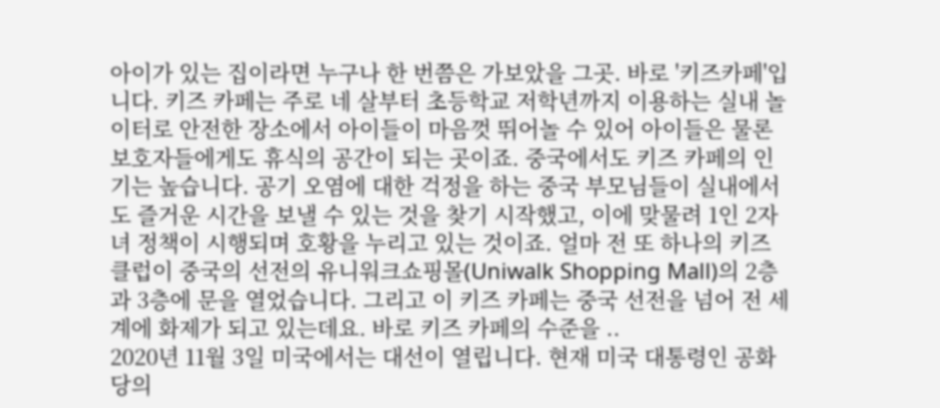아이가 있는 집이라면 누구나 한 번쯤은 가보았을 그곳. 바로 '키즈카페'입니다. 키즈 카페는 주로 네 살부터 초등학교 저학년까지 이용하는 실내 놀이터로 안전한 장소에서 아이들이 마음껏 뛰어놀 수 있어 아이들은 물론 보호자들에게도 휴식의 공간이 되는 곳이죠. 중국에서도 키즈 카페의 인기는 높습니다. 공기 오염에 대한 걱정을 하는 중국 부모님들이 실내에서도 즐거운 시간을 보낼 수 있는 것을 찾기 시작했고, 이에 맞물려 1인 2자녀 정책이 시행되며 호황을 누리고 있는 것이죠. 얼마 전 또 하나의 키즈 클럽이 중국의 선전의 유니워크쇼핑몰(Uniwalk Shopping Mall)의 2층과 3층에 문을 열었습니다. 그리고 이 키즈 카페는 중국 선전을 넘어 전 세계에 화제가 되고 있는데요. 바로 키즈 카페의 수준을 ..
2020년 11월 3일 미국에서는 대선이 열립니다. 현재 미국 대통령인 공화당의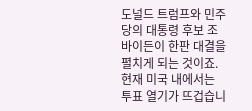도널드 트럼프와 민주당의 대통령 후보 조 바이든이 한판 대결을 펼치게 되는 것이죠. 현재 미국 내에서는 투표 열기가 뜨겁습니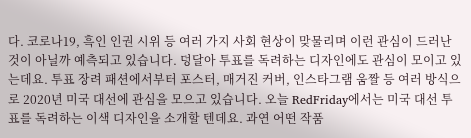다. 코로나19, 흑인 인권 시위 등 여러 가지 사회 현상이 맞물리며 이런 관심이 드러난 것이 아닐까 예측되고 있습니다. 덩달아 투표를 독려하는 디자인에도 관심이 모이고 있는데요. 투표 장려 패션에서부터 포스터, 매거진 커버, 인스타그램 움짤 등 여러 방식으로 2020년 미국 대선에 관심을 모으고 있습니다. 오늘 RedFriday에서는 미국 대선 투표를 독려하는 이색 디자인을 소개할 텐데요. 과연 어떤 작품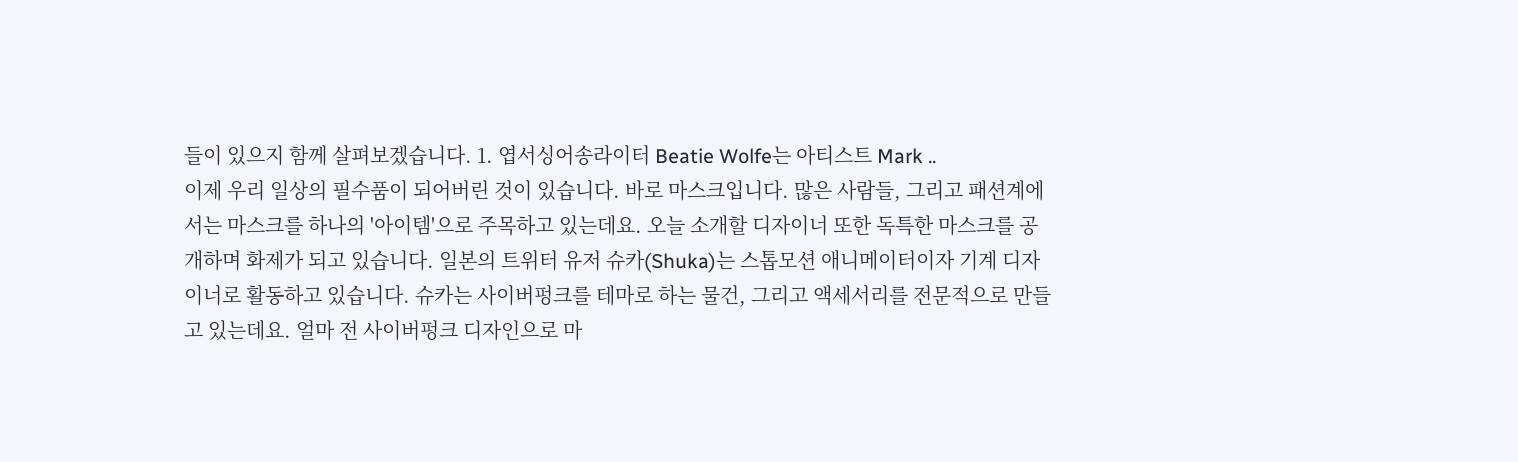들이 있으지 함께 살펴보겠습니다. 1. 엽서싱어송라이터 Beatie Wolfe는 아티스트 Mark ..
이제 우리 일상의 필수품이 되어버린 것이 있습니다. 바로 마스크입니다. 많은 사람들, 그리고 패션계에서는 마스크를 하나의 '아이템'으로 주목하고 있는데요. 오늘 소개할 디자이너 또한 독특한 마스크를 공개하며 화제가 되고 있습니다. 일본의 트위터 유저 슈카(Shuka)는 스톱모션 애니메이터이자 기계 디자이너로 활동하고 있습니다. 슈카는 사이버펑크를 테마로 하는 물건, 그리고 액세서리를 전문적으로 만들고 있는데요. 얼마 전 사이버펑크 디자인으로 마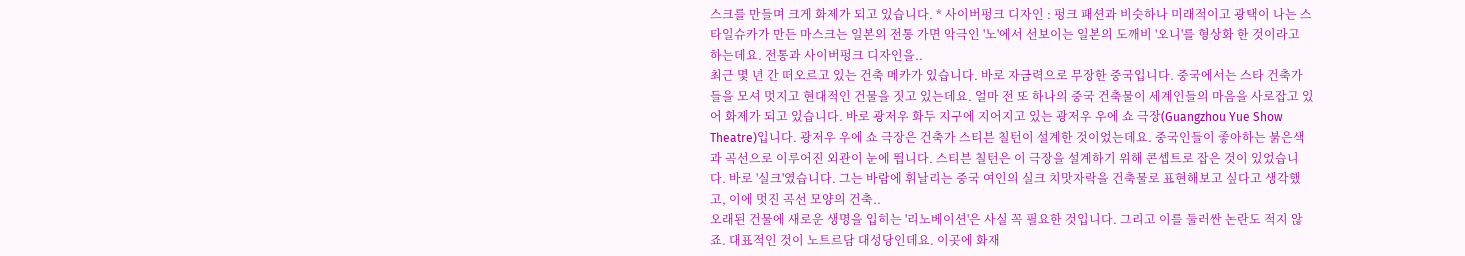스크를 만들며 크게 화제가 되고 있습니다. * 사이버펑크 디자인 : 펑크 패션과 비슷하나 미래적이고 광택이 나는 스타일슈카가 만든 마스크는 일본의 전통 가면 악극인 '노'에서 선보이는 일본의 도깨비 '오니'를 형상화 한 것이라고 하는데요. 전통과 사이버펑크 디자인을..
최근 몇 년 간 떠오르고 있는 건축 메카가 있습니다. 바로 자금력으로 무장한 중국입니다. 중국에서는 스타 건축가들을 모셔 멋지고 현대적인 건물을 짓고 있는데요. 얼마 전 또 하나의 중국 건축물이 세계인들의 마음을 사로잡고 있어 화제가 되고 있습니다. 바로 광저우 화두 지구에 지어지고 있는 광저우 우에 쇼 극장(Guangzhou Yue Show Theatre)입니다. 광저우 우에 쇼 극장은 건축가 스티븐 칠턴이 설계한 것이었는데요. 중국인들이 좋아하는 붉은색과 곡선으로 이루어진 외관이 눈에 띕니다. 스티븐 칠턴은 이 극장을 설계하기 위해 콘셉트로 잡은 것이 있었습니다. 바로 '실크'였습니다. 그는 바람에 휘날리는 중국 여인의 실크 치맛자락을 건축물로 표현해보고 싶다고 생각했고, 이에 멋진 곡선 모양의 건축..
오래된 건물에 새로운 생명을 입히는 '리노베이션'은 사실 꼭 필요한 것입니다. 그리고 이를 둘러싼 논란도 적지 않죠. 대표적인 것이 노트르담 대성당인데요. 이곳에 화재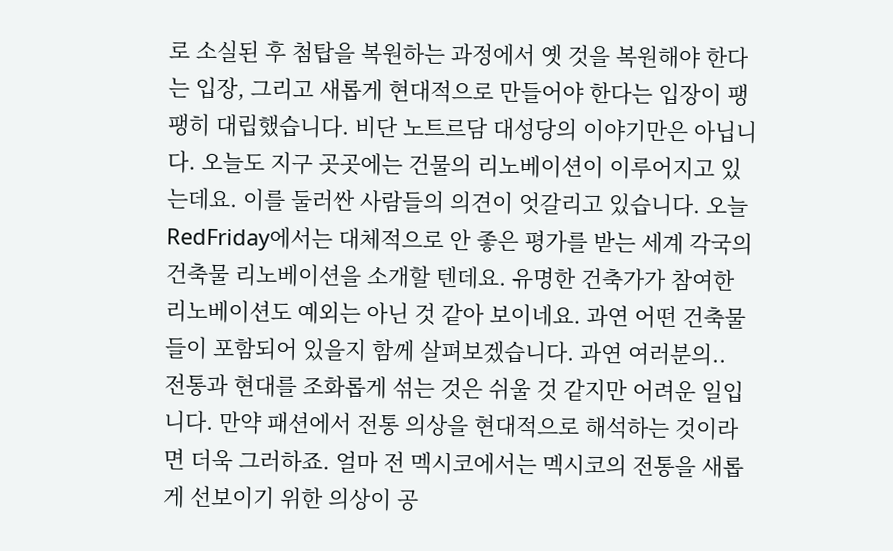로 소실된 후 첨탑을 복원하는 과정에서 옛 것을 복원해야 한다는 입장, 그리고 새롭게 현대적으로 만들어야 한다는 입장이 팽팽히 대립했습니다. 비단 노트르담 대성당의 이야기만은 아닙니다. 오늘도 지구 곳곳에는 건물의 리노베이션이 이루어지고 있는데요. 이를 둘러싼 사람들의 의견이 엇갈리고 있습니다. 오늘 RedFriday에서는 대체적으로 안 좋은 평가를 받는 세계 각국의 건축물 리노베이션을 소개할 텐데요. 유명한 건축가가 참여한 리노베이션도 예외는 아닌 것 같아 보이네요. 과연 어떤 건축물들이 포함되어 있을지 함께 살펴보겠습니다. 과연 여러분의..
전통과 현대를 조화롭게 섞는 것은 쉬울 것 같지만 어려운 일입니다. 만약 패션에서 전통 의상을 현대적으로 해석하는 것이라면 더욱 그러하죠. 얼마 전 멕시코에서는 멕시코의 전통을 새롭게 선보이기 위한 의상이 공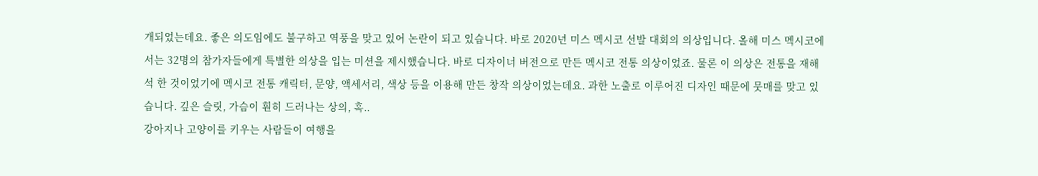개되었는데요. 좋은 의도임에도 불구하고 역풍을 맞고 있어 논란이 되고 있습니다. 바로 2020년 미스 멕시코 선발 대회의 의상입니다. 올해 미스 멕시코에서는 32명의 참가자들에게 특별한 의상을 입는 미션을 제시했습니다. 바로 디자이너 버전으로 만든 멕시코 전통 의상이었죠. 물론 이 의상은 전통을 재해석 한 것이었기에 멕시코 전통 캐릭터, 문양, 액세서리, 색상 등을 이용해 만든 창작 의상이었는데요. 과한 노출로 이루어진 디자인 때문에 뭇매를 맞고 있습니다. 깊은 슬릿, 가슴이 훤히 드러나는 상의, 혹..
강아지나 고양이를 키우는 사람들이 여행을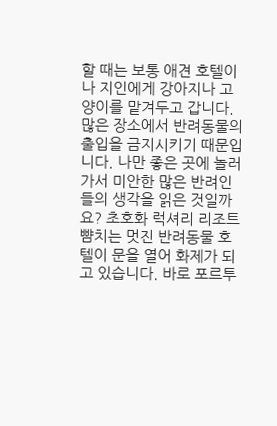할 때는 보통 애견 호텔이나 지인에게 강아지나 고양이를 맡겨두고 갑니다. 많은 장소에서 반려동물의 출입을 금지시키기 때문입니다. 나만 좋은 곳에 놀러 가서 미안한 많은 반려인들의 생각을 읽은 것일까요? 초호화 럭셔리 리조트 뺨치는 멋진 반려동물 호텔이 문을 열어 화제가 되고 있습니다. 바로 포르투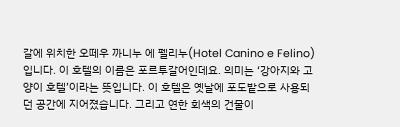갈에 위치한 오떼우 까니누 에 펠리누(Hotel Canino e Felino)입니다. 이 호텔의 이름은 포르투갈어인데요. 의미는 ‘강아지와 고양이 호텔’이라는 뜻입니다. 이 호텔은 옛날에 포도밭으로 사용되던 공간에 지어졌습니다. 그리고 연한 회색의 건물이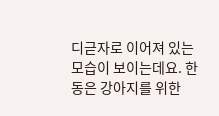디귿자로 이어져 있는 모습이 보이는데요. 한 동은 강아지를 위한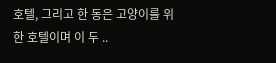호텔, 그리고 한 동은 고양이를 위한 호텔이며 이 두 ..